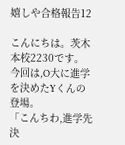嬉しや合格報告12

こんにちは。茨木本校2230です。
今回は,O大に進学を決めたYくんの登場。
「こんちわ,進学先決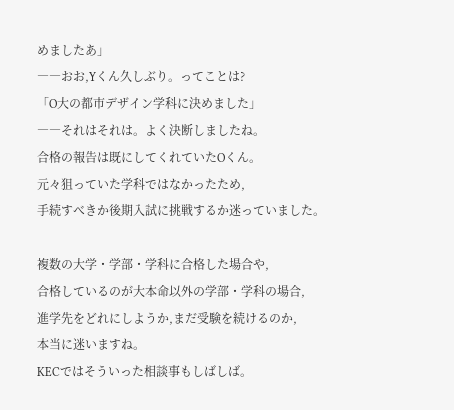めましたあ」
――おお,Yくん久しぶり。ってことは?
「O大の都市デザイン学科に決めました」
――それはそれは。よく決断しましたね。
合格の報告は既にしてくれていたOくん。
元々狙っていた学科ではなかったため,
手続すべきか後期入試に挑戦するか迷っていました。

複数の大学・学部・学科に合格した場合や,
合格しているのが大本命以外の学部・学科の場合,
進学先をどれにしようか,まだ受験を続けるのか,
本当に迷いますね。
KECではそういった相談事もしばしば。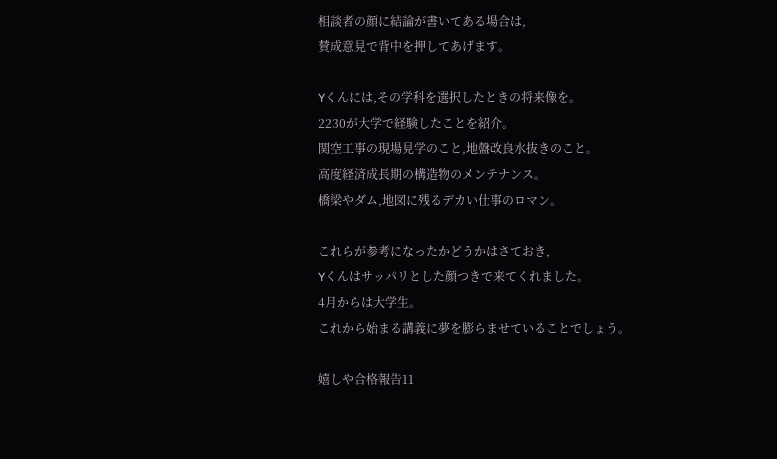相談者の顔に結論が書いてある場合は,
賛成意見で背中を押してあげます。

Yくんには,その学科を選択したときの将来像を。
2230が大学で経験したことを紹介。
関空工事の現場見学のこと,地盤改良水抜きのこと。
高度経済成長期の構造物のメンテナンス。
橋梁やダム,地図に残るデカい仕事のロマン。

これらが参考になったかどうかはさておき,
Yくんはサッパリとした顔つきで来てくれました。
4月からは大学生。
これから始まる講義に夢を膨らませていることでしょう。

嬉しや合格報告11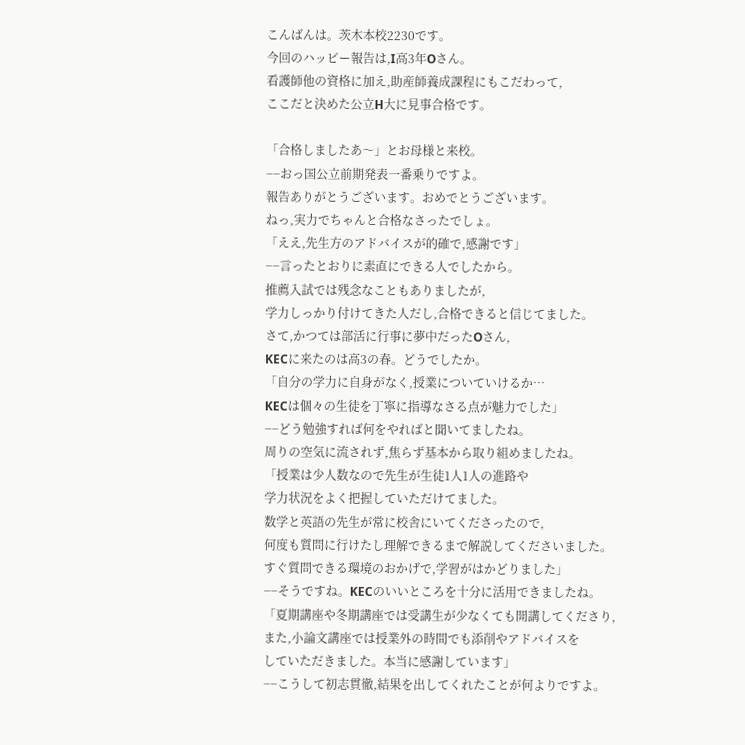こんばんは。茨木本校2230です。
今回のハッピー報告は,I高3年Oさん。
看護師他の資格に加え,助産師養成課程にもこだわって,
ここだと決めた公立H大に見事合格です。

「合格しましたあ〜」とお母様と来校。
−−おっ国公立前期発表一番乗りですよ。
報告ありがとうございます。おめでとうございます。
ねっ,実力でちゃんと合格なさったでしょ。
「ええ,先生方のアドバイスが的確で,感謝です」
−−言ったとおりに素直にできる人でしたから。
推薦入試では残念なこともありましたが,
学力しっかり付けてきた人だし,合格できると信じてました。
さて,かつては部活に行事に夢中だったOさん,
KECに来たのは高3の春。どうでしたか。
「自分の学力に自身がなく,授業についていけるか…
KECは個々の生徒を丁寧に指導なさる点が魅力でした」
−−どう勉強すれば何をやればと聞いてましたね。
周りの空気に流されず,焦らず基本から取り組めましたね。
「授業は少人数なので先生が生徒1人1人の進路や
学力状況をよく把握していただけてました。
数学と英語の先生が常に校舎にいてくださったので,
何度も質問に行けたし理解できるまで解説してくださいました。
すぐ質問できる環境のおかげで,学習がはかどりました」
−−そうですね。KECのいいところを十分に活用できましたね。
「夏期講座や冬期講座では受講生が少なくても開講してくださり,
また,小論文講座では授業外の時間でも添削やアドバイスを
していただきました。本当に感謝しています」
−−こうして初志貫徹,結果を出してくれたことが何よりですよ。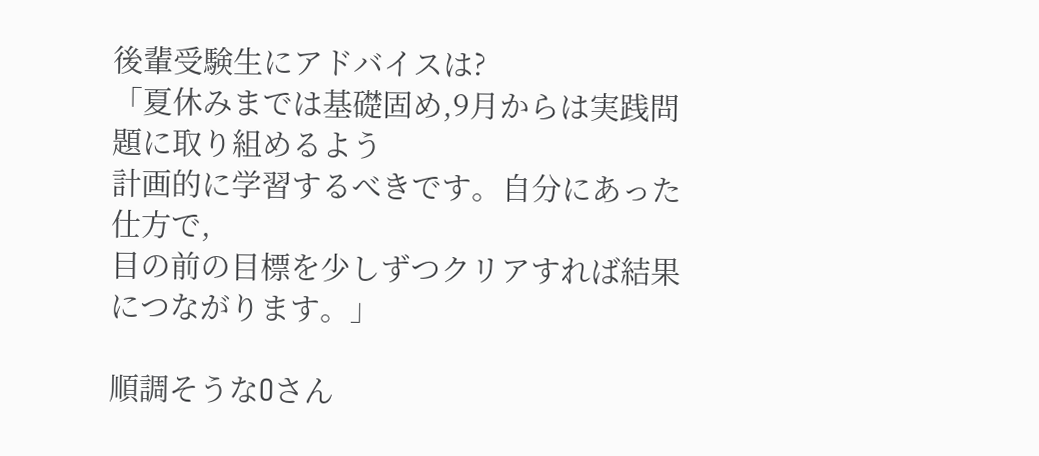後輩受験生にアドバイスは?
「夏休みまでは基礎固め,9月からは実践問題に取り組めるよう
計画的に学習するべきです。自分にあった仕方で,
目の前の目標を少しずつクリアすれば結果につながります。」

順調そうなOさん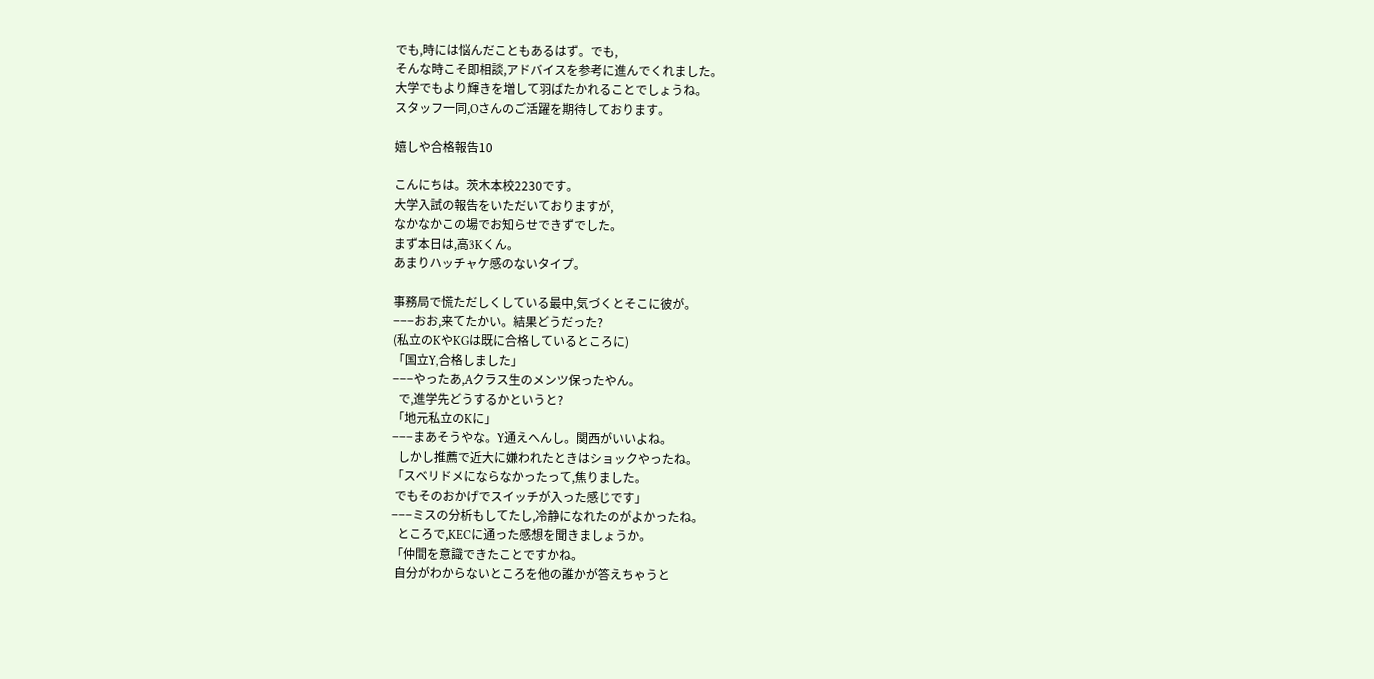でも,時には悩んだこともあるはず。でも,
そんな時こそ即相談,アドバイスを参考に進んでくれました。
大学でもより輝きを増して羽ばたかれることでしょうね。
スタッフ一同,Oさんのご活躍を期待しております。

嬉しや合格報告10

こんにちは。茨木本校2230です。
大学入試の報告をいただいておりますが,
なかなかこの場でお知らせできずでした。
まず本日は,高3Kくん。
あまりハッチャケ感のないタイプ。

事務局で慌ただしくしている最中,気づくとそこに彼が。
−−−おお,来てたかい。結果どうだった?
(私立のKやKGは既に合格しているところに)
「国立Y,合格しました」
−−−やったあ,Aクラス生のメンツ保ったやん。
  で,進学先どうするかというと?
「地元私立のKに」
−−−まあそうやな。Y通えへんし。関西がいいよね。
  しかし推薦で近大に嫌われたときはショックやったね。
「スベリドメにならなかったって,焦りました。
 でもそのおかげでスイッチが入った感じです」
−−−ミスの分析もしてたし,冷静になれたのがよかったね。
  ところで,KECに通った感想を聞きましょうか。
「仲間を意識できたことですかね。
 自分がわからないところを他の誰かが答えちゃうと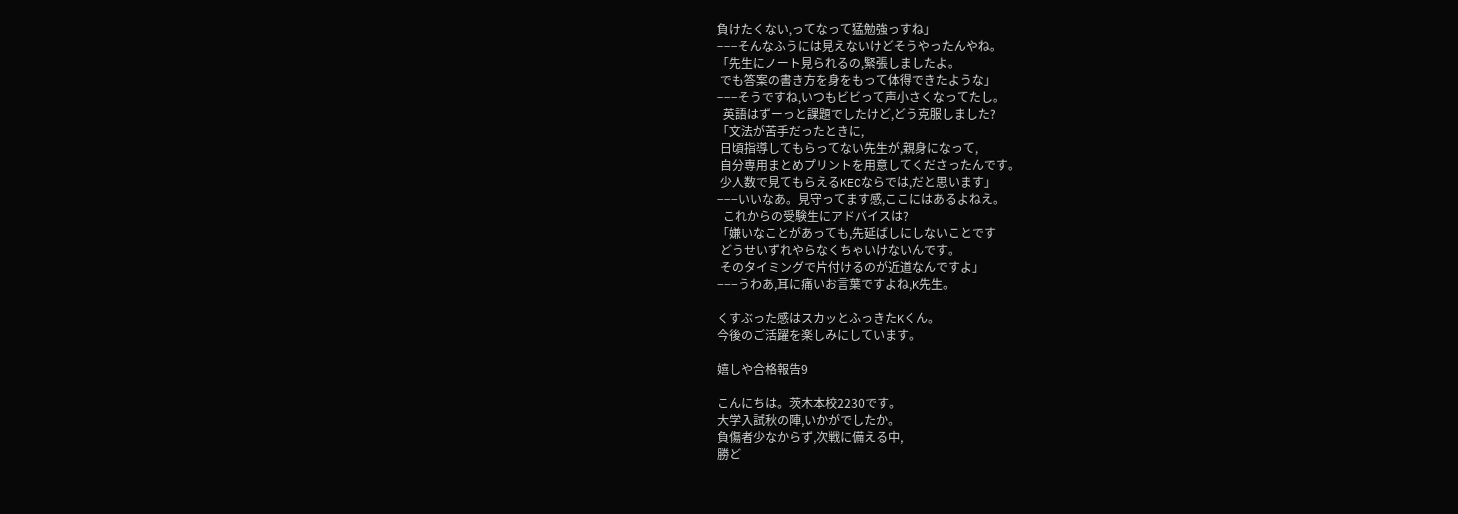負けたくない,ってなって猛勉強っすね」
−−−そんなふうには見えないけどそうやったんやね。
「先生にノート見られるの,緊張しましたよ。
 でも答案の書き方を身をもって体得できたような」
−−−そうですね,いつもビビって声小さくなってたし。
  英語はずーっと課題でしたけど,どう克服しました?
「文法が苦手だったときに,
 日頃指導してもらってない先生が,親身になって,
 自分専用まとめプリントを用意してくださったんです。
 少人数で見てもらえるKECならでは,だと思います」
−−−いいなあ。見守ってます感,ここにはあるよねえ。
  これからの受験生にアドバイスは?
「嫌いなことがあっても,先延ばしにしないことです
 どうせいずれやらなくちゃいけないんです。
 そのタイミングで片付けるのが近道なんですよ」
−−−うわあ,耳に痛いお言葉ですよね,K先生。

くすぶった感はスカッとふっきたKくん。
今後のご活躍を楽しみにしています。

嬉しや合格報告9

こんにちは。茨木本校2230です。
大学入試秋の陣,いかがでしたか。
負傷者少なからず,次戦に備える中,
勝ど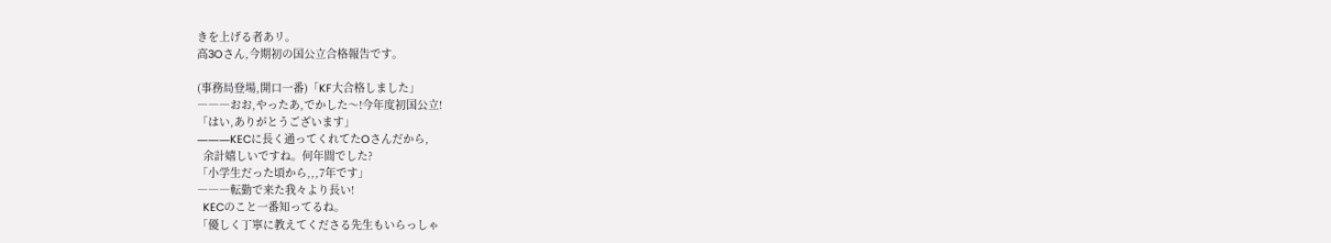きを上げる者あリ。
高3Oさん,今期初の国公立合格報告です。

(事務局登場,開口一番)「KF大合格しました」
―――おお,やったあ,でかした〜!今年度初国公立!
「はい,ありがとうございます」
―――KECに長く通ってくれてたOさんだから,
  余計嬉しいですね。何年間でした?
「小学生だった頃から,,,7年です」
―――転勤で来た我々より長い!
  KECのこと一番知ってるね。
「優しく丁寧に教えてくださる先生もいらっしゃ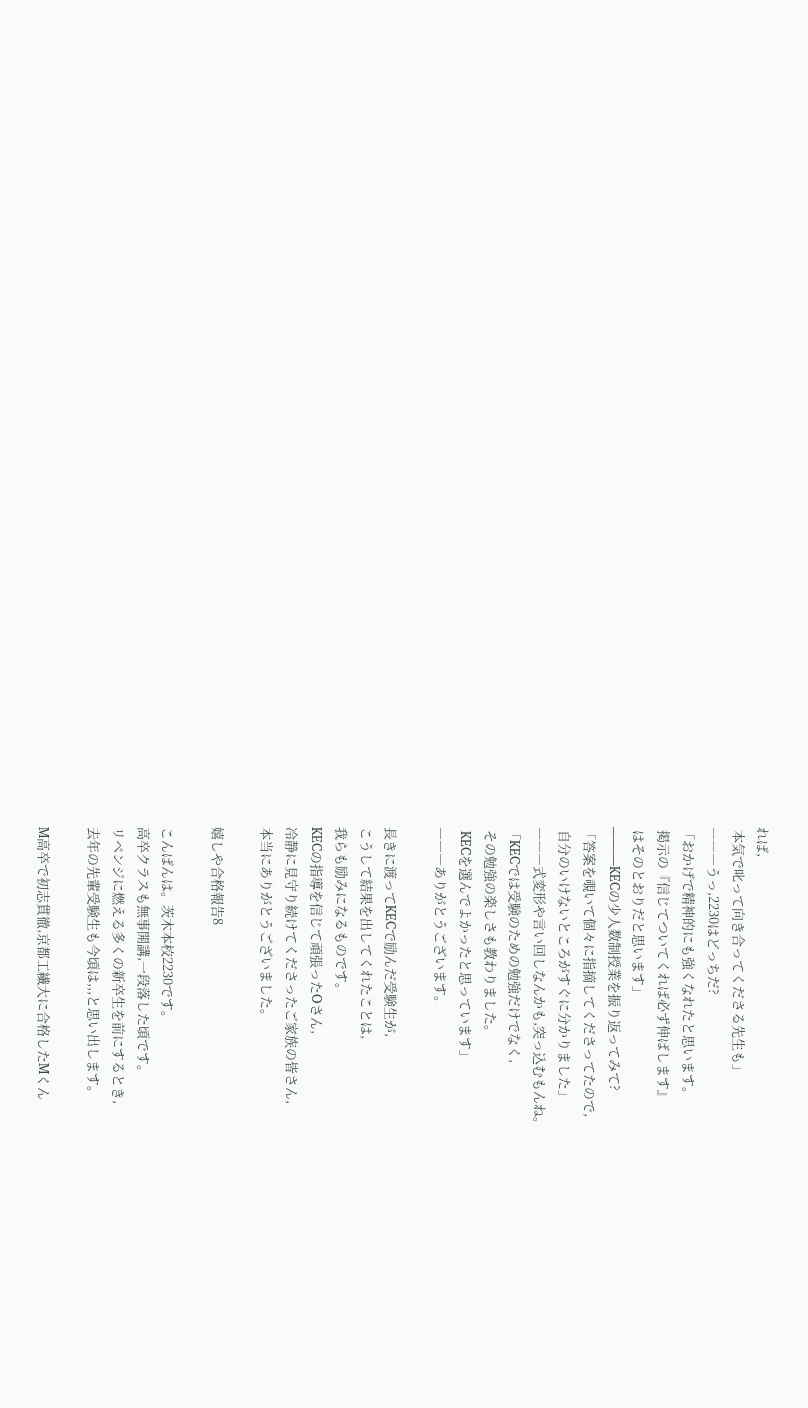れば,
 本気で叱って向き合ってくださる先生も」
―――うっ,2230はどっちだ?
「おかげで精神的にも強くなれたと思います。
 掲示の『信じてついてくれば必ず伸ばします』
 はそのとおりだと思います」
―――KECの少人数制授業を振り返ってみて?
「答案を覗いて個々に指摘してくださってたので,
 自分のいけないところがすぐに分かりました」
―――式変形や言い回しなんかも,突っ込むもんね。
「KECでは受験のための勉強だけでなく,
 その勉強の楽しさも教わりました。
 KECを選んでよかったと思っています」
―――ありがとうございます。

長きに渡ってKECで励んだ受験生が,
こうして結果を出してくれたことは,
我らも励みになるものです。
KECの指導を信じて頑張ったOさん,
冷静に見守り続けてくださったご家族の皆さん,
本当にありがとうございました。

嬉しや合格報告8

こんばんは。茨木本校2230です。
高卒クラスも無事開講,一段落した頃です。
リベンジに燃える多くの新卒生を前にするとき,
去年の先輩受験生も今頃は,,,と思い出します。

M高卒で初志貫徹,京都工繊大に合格したMくん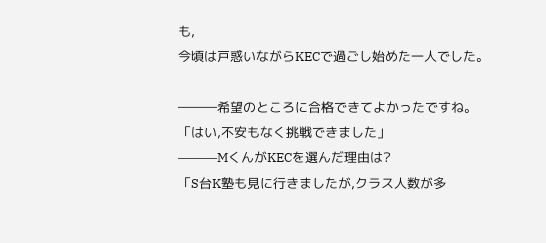も,
今頃は戸惑いながらKECで過ごし始めた一人でした。

―――希望のところに合格できてよかったですね。
「はい,不安もなく挑戦できました」
―――MくんがKECを選んだ理由は?
「S台K塾も見に行きましたが,クラス人数が多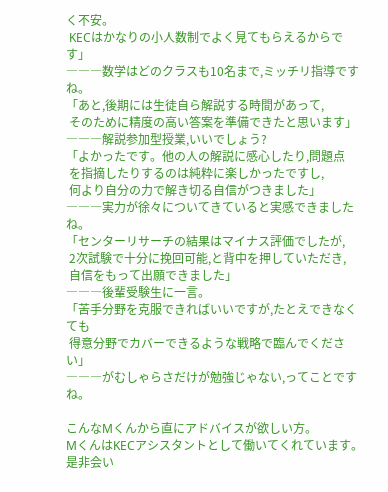く不安。
 KECはかなりの小人数制でよく見てもらえるからです」
―――数学はどのクラスも10名まで,ミッチリ指導ですね。
「あと,後期には生徒自ら解説する時間があって,
 そのために精度の高い答案を準備できたと思います」
―――解説参加型授業,いいでしょう?
「よかったです。他の人の解説に感心したり,問題点
 を指摘したりするのは純粋に楽しかったですし,
 何より自分の力で解き切る自信がつきました」
―――実力が徐々についてきていると実感できましたね。
「センターリサーチの結果はマイナス評価でしたが,
 2次試験で十分に挽回可能,と背中を押していただき,
 自信をもって出願できました」
―――後輩受験生に一言。
「苦手分野を克服できればいいですが,たとえできなくても
 得意分野でカバーできるような戦略で臨んでください」
―――がむしゃらさだけが勉強じゃない,ってことですね。

こんなMくんから直にアドバイスが欲しい方。
MくんはKECアシスタントとして働いてくれています。
是非会い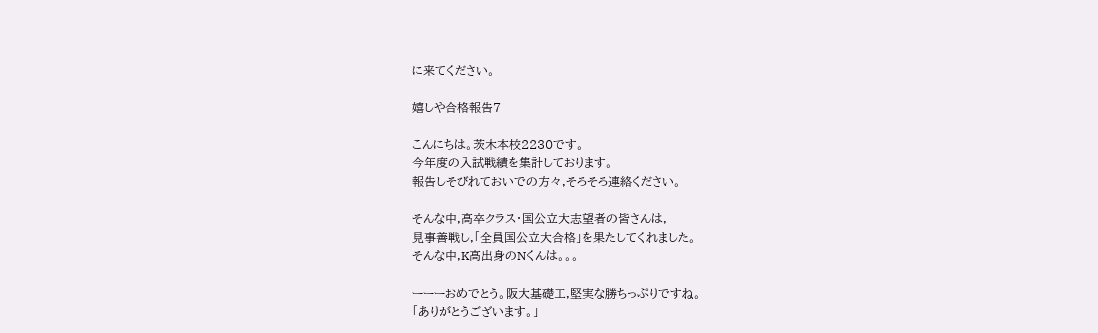に来てください。

嬉しや合格報告7

こんにちは。茨木本校2230です。
今年度の入試戦績を集計しております。
報告しそびれておいでの方々,そろそろ連絡ください。

そんな中,高卒クラス・国公立大志望者の皆さんは,
見事善戦し,「全員国公立大合格」を果たしてくれました。
そんな中,K高出身のNくんは。。。

ーーーおめでとう。阪大基礎工,堅実な勝ちっぷりですね。
「ありがとうございます。」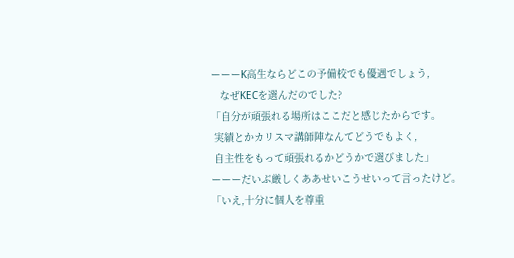ーーーK高生ならどこの予備校でも優遇でしょう,
   なぜKECを選んだのでした?
「自分が頑張れる場所はここだと感じたからです。
 実績とかカリスマ講師陣なんてどうでもよく,
 自主性をもって頑張れるかどうかで選びました」
ーーーだいぶ厳しくああせいこうせいって言ったけど。
「いえ,十分に個人を尊重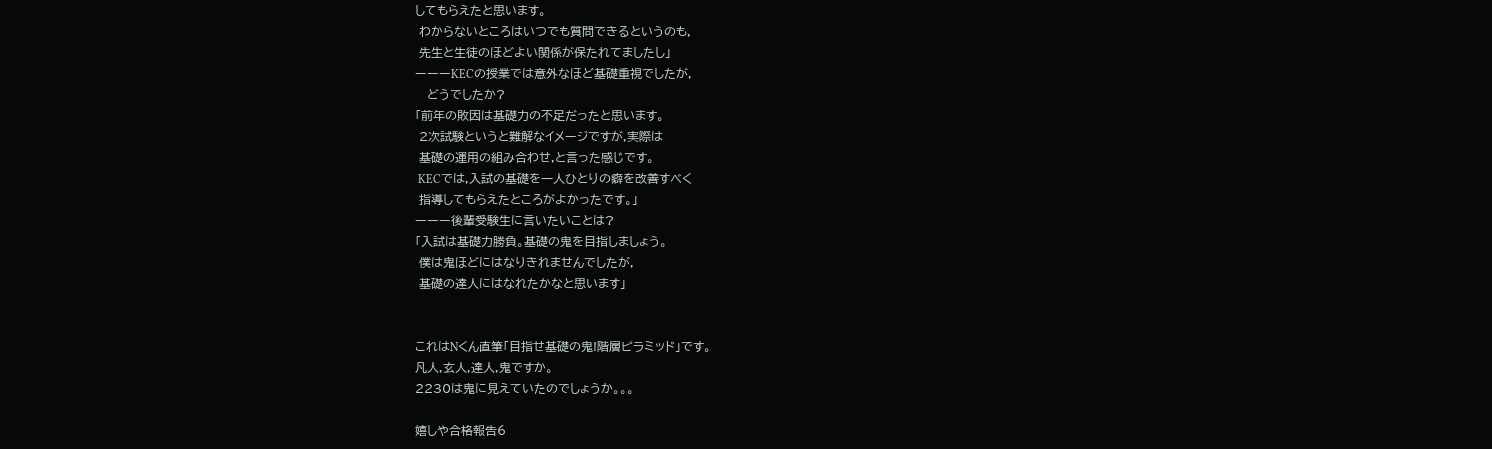してもらえたと思います。
 わからないところはいつでも質問できるというのも,
 先生と生徒のほどよい関係が保たれてましたし」
ーーーKECの授業では意外なほど基礎重視でしたが,
   どうでしたか?
「前年の敗因は基礎力の不足だったと思います。
 2次試験というと難解なイメージですが,実際は
 基礎の運用の組み合わせ,と言った感じです。
 KECでは,入試の基礎を一人ひとりの癖を改善すべく
 指導してもらえたところがよかったです。」
ーーー後輩受験生に言いたいことは?
「入試は基礎力勝負。基礎の鬼を目指しましょう。
 僕は鬼ほどにはなりきれませんでしたが,
 基礎の達人にはなれたかなと思います」


これはNくん直筆「目指せ基礎の鬼!階層ピラミッド」です。
凡人,玄人,達人,鬼ですか。
2230は鬼に見えていたのでしょうか。。。

嬉しや合格報告6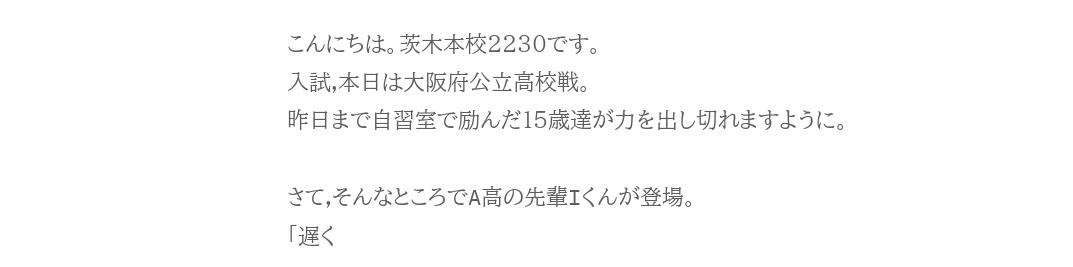こんにちは。茨木本校2230です。
入試,本日は大阪府公立高校戦。
昨日まで自習室で励んだ15歳達が力を出し切れますように。

さて,そんなところでA高の先輩Iくんが登場。
「遅く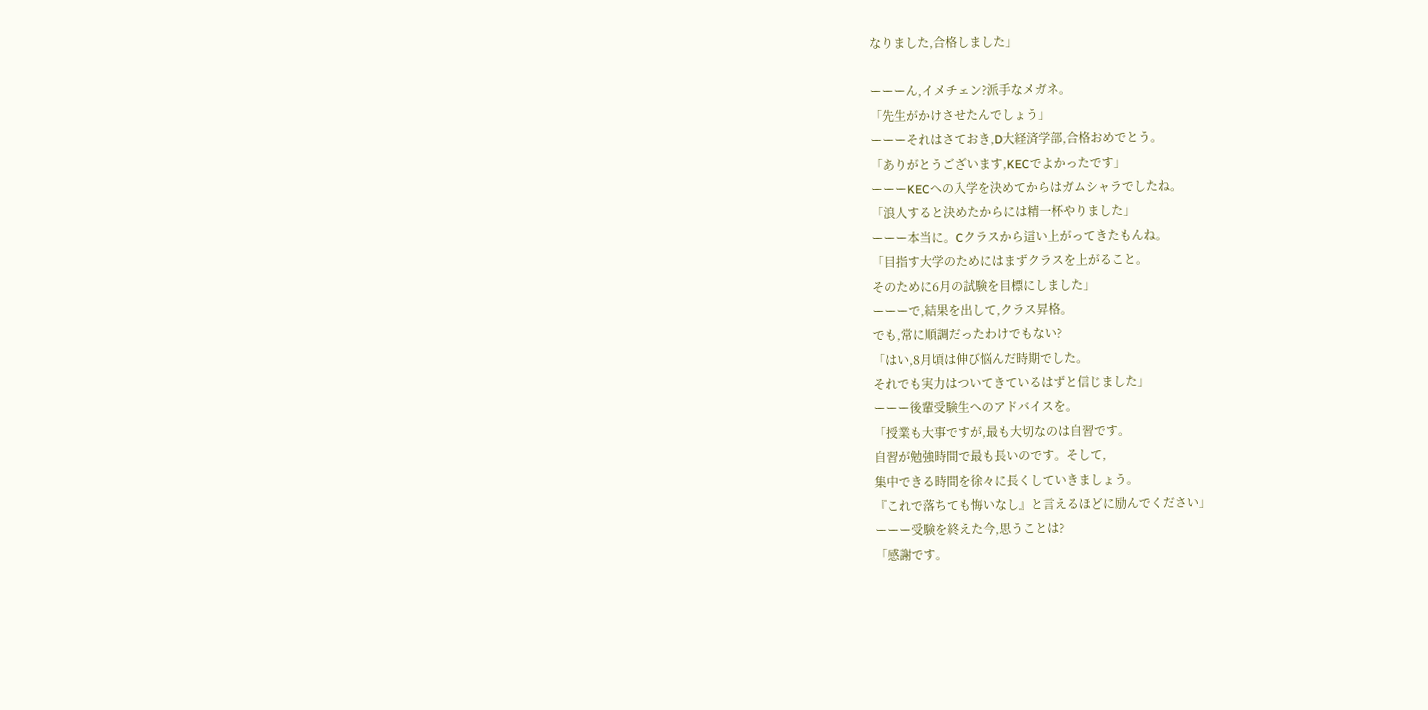なりました,合格しました」

ーーーん,イメチェン?派手なメガネ。
「先生がかけさせたんでしょう」
ーーーそれはさておき,D大経済学部,合格おめでとう。
「ありがとうございます,KECでよかったです」
ーーーKECへの入学を決めてからはガムシャラでしたね。
「浪人すると決めたからには精一杯やりました」
ーーー本当に。Cクラスから這い上がってきたもんね。
「目指す大学のためにはまずクラスを上がること。
そのために6月の試験を目標にしました」
ーーーで,結果を出して,クラス昇格。
でも,常に順調だったわけでもない?
「はい,8月頃は伸び悩んだ時期でした。
それでも実力はついてきているはずと信じました」
ーーー後輩受験生へのアドバイスを。
「授業も大事ですが,最も大切なのは自習です。
自習が勉強時間で最も長いのです。そして,
集中できる時間を徐々に長くしていきましょう。
『これで落ちても悔いなし』と言えるほどに励んでください」
ーーー受験を終えた今,思うことは?
「感謝です。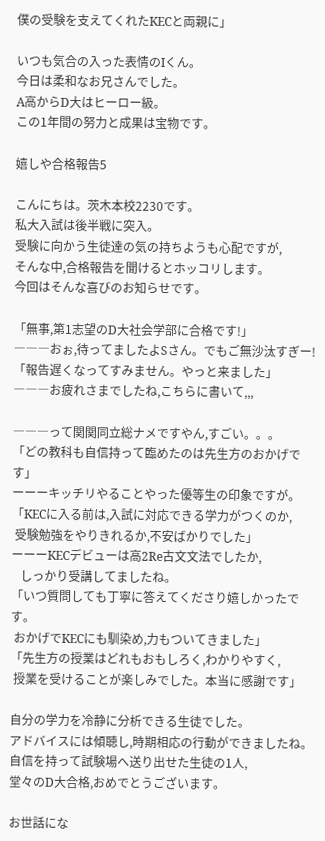僕の受験を支えてくれたKECと両親に」

いつも気合の入った表情のIくん。
今日は柔和なお兄さんでした。
A高からD大はヒーロー級。
この1年間の努力と成果は宝物です。

嬉しや合格報告5

こんにちは。茨木本校2230です。
私大入試は後半戦に突入。
受験に向かう生徒達の気の持ちようも心配ですが,
そんな中,合格報告を聞けるとホッコリします。
今回はそんな喜びのお知らせです。

「無事,第1志望のD大社会学部に合格です!」
―――おぉ,待ってましたよSさん。でもご無沙汰すぎー!
「報告遅くなってすみません。やっと来ました」
―――お疲れさまでしたね,こちらに書いて,,,

―――って関関同立総ナメですやん,すごい。。。
「どの教科も自信持って臨めたのは先生方のおかげです」
ーーーキッチリやることやった優等生の印象ですが。
「KECに入る前は,入試に対応できる学力がつくのか,
 受験勉強をやりきれるか,不安ばかりでした」
ーーーKECデビューは高2Re古文文法でしたか,
   しっかり受講してましたね。
「いつ質問しても丁寧に答えてくださり嬉しかったです。
 おかげでKECにも馴染め,力もついてきました」
「先生方の授業はどれもおもしろく,わかりやすく,
 授業を受けることが楽しみでした。本当に感謝です」

自分の学力を冷静に分析できる生徒でした。
アドバイスには傾聴し,時期相応の行動ができましたね。
自信を持って試験場へ送り出せた生徒の1人,
堂々のD大合格,おめでとうございます。

お世話にな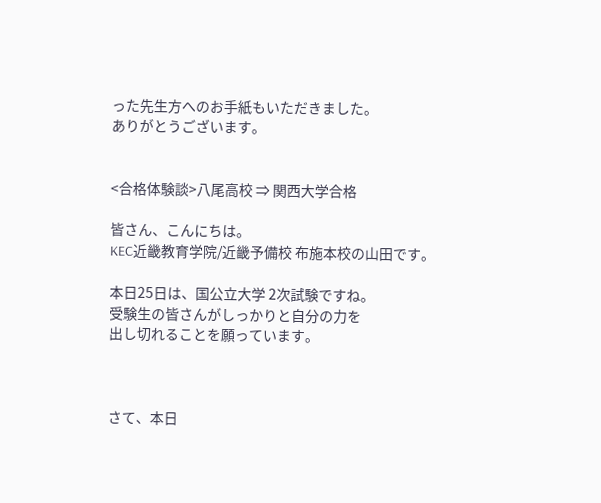った先生方へのお手紙もいただきました。
ありがとうございます。


<合格体験談>八尾高校 ⇒ 関西大学合格

皆さん、こんにちは。
KEC近畿教育学院/近畿予備校 布施本校の山田です。

本日25日は、国公立大学 2次試験ですね。
受験生の皆さんがしっかりと自分の力を
出し切れることを願っています。



さて、本日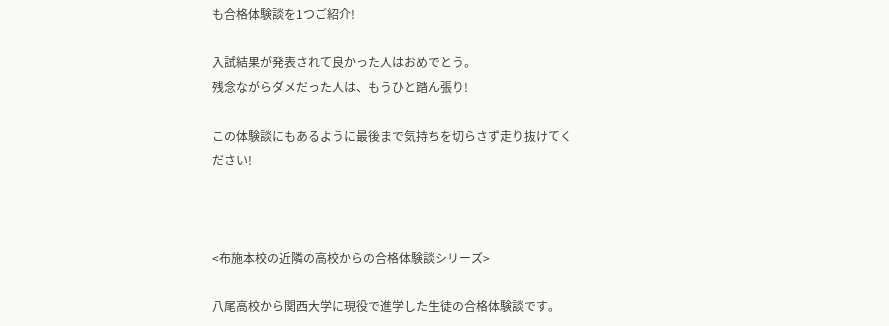も合格体験談を1つご紹介!

入試結果が発表されて良かった人はおめでとう。
残念ながらダメだった人は、もうひと踏ん張り!

この体験談にもあるように最後まで気持ちを切らさず走り抜けてください!



<布施本校の近隣の高校からの合格体験談シリーズ>

八尾高校から関西大学に現役で進学した生徒の合格体験談です。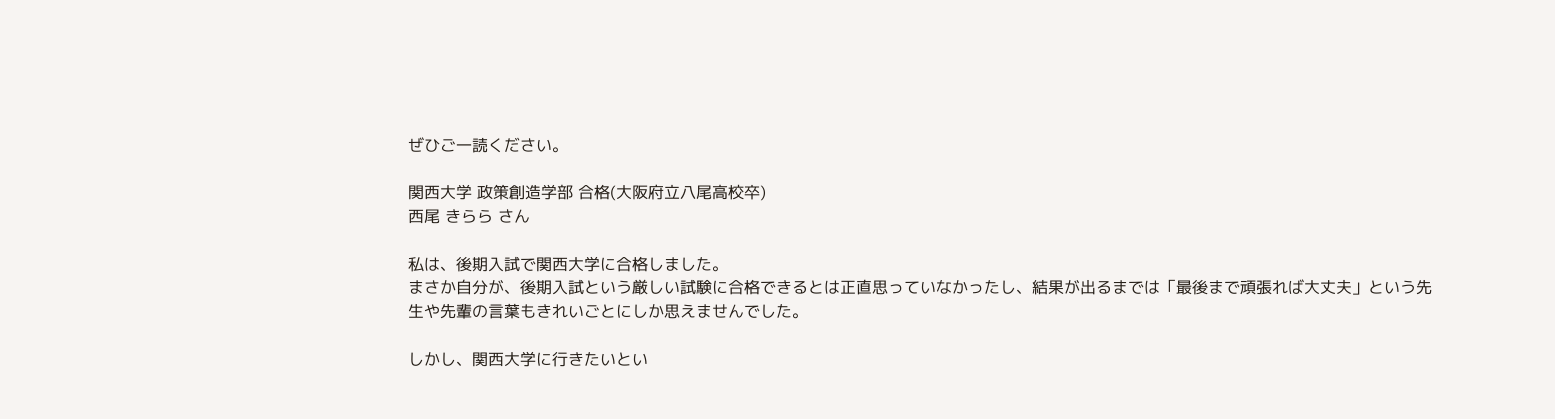ぜひご一読ください。

関西大学 政策創造学部 合格(大阪府立八尾高校卒)
西尾 きらら さん

私は、後期入試で関西大学に合格しました。
まさか自分が、後期入試という厳しい試験に合格できるとは正直思っていなかったし、結果が出るまでは「最後まで頑張れば大丈夫」という先生や先輩の言葉もきれいごとにしか思えませんでした。

しかし、関西大学に行きたいとい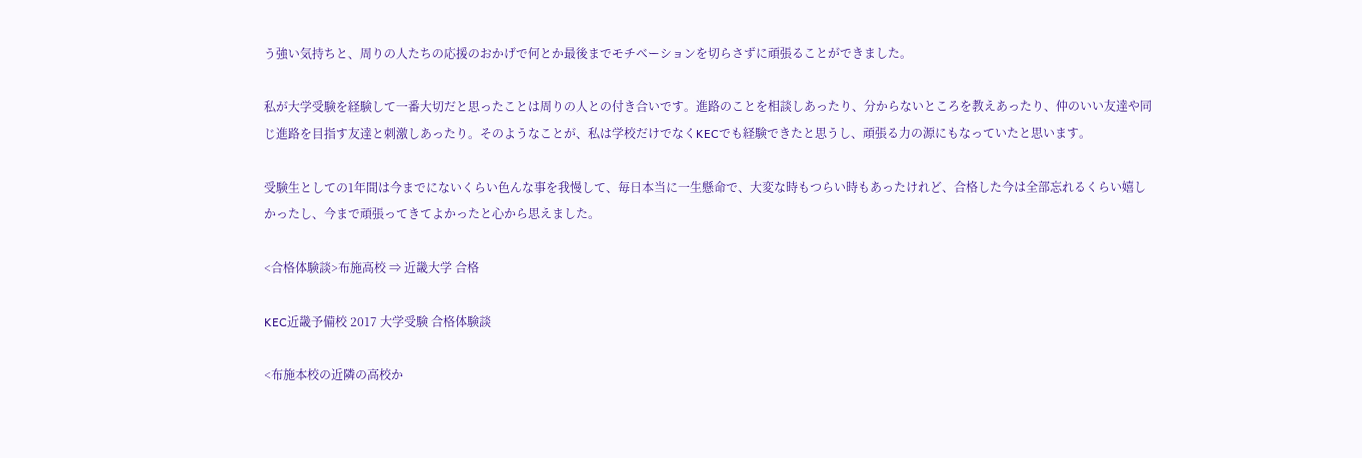う強い気持ちと、周りの人たちの応援のおかげで何とか最後までモチベーションを切らさずに頑張ることができました。

私が大学受験を経験して一番大切だと思ったことは周りの人との付き合いです。進路のことを相談しあったり、分からないところを教えあったり、仲のいい友達や同じ進路を目指す友達と刺激しあったり。そのようなことが、私は学校だけでなくKECでも経験できたと思うし、頑張る力の源にもなっていたと思います。

受験生としての1年間は今までにないくらい色んな事を我慢して、毎日本当に一生懸命で、大変な時もつらい時もあったけれど、合格した今は全部忘れるくらい嬉しかったし、今まで頑張ってきてよかったと心から思えました。

<合格体験談>布施高校 ⇒ 近畿大学 合格

KEC近畿予備校 2017 大学受験 合格体験談

<布施本校の近隣の高校か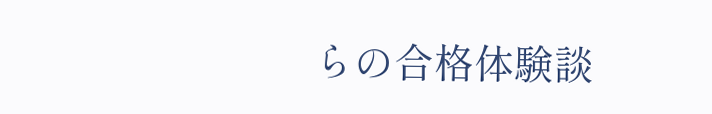らの合格体験談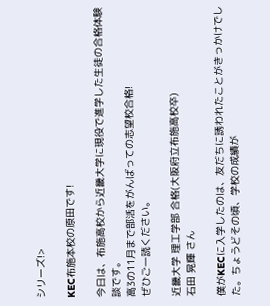シリーズ!>

KEC布施本校の原田です!

今日は、布施高校から近畿大学に現役で進学した生徒の合格体験談です。
高3の11月まで部活をがんばっての志望校合格!
ぜひご一読ください。

近畿大学 理工学部 合格(大阪府立布施高校卒)
石田 晃輝 さん

僕がKECに入学したのは、友だちに誘われたことがきっかけでした。ちょうどその頃、学校の成績が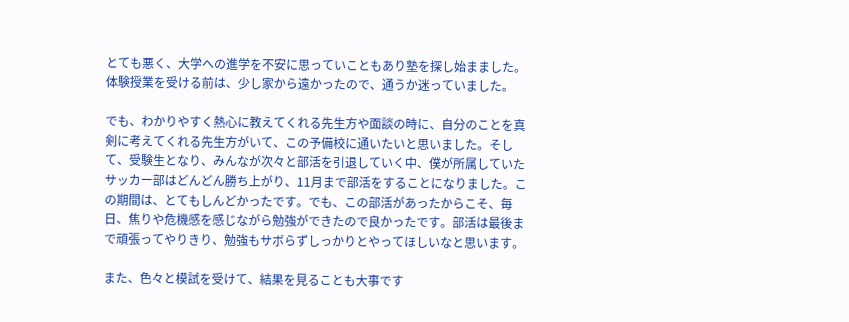とても悪く、大学への進学を不安に思っていこともあり塾を探し始まました。体験授業を受ける前は、少し家から遠かったので、通うか迷っていました。

でも、わかりやすく熱心に教えてくれる先生方や面談の時に、自分のことを真剣に考えてくれる先生方がいて、この予備校に通いたいと思いました。そして、受験生となり、みんなが次々と部活を引退していく中、僕が所属していたサッカー部はどんどん勝ち上がり、11月まで部活をすることになりました。この期間は、とてもしんどかったです。でも、この部活があったからこそ、毎日、焦りや危機感を感じながら勉強ができたので良かったです。部活は最後まで頑張ってやりきり、勉強もサボらずしっかりとやってほしいなと思います。

また、色々と模試を受けて、結果を見ることも大事です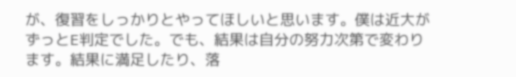が、復習をしっかりとやってほしいと思います。僕は近大がずっとE判定でした。でも、結果は自分の努力次第で変わります。結果に満足したり、落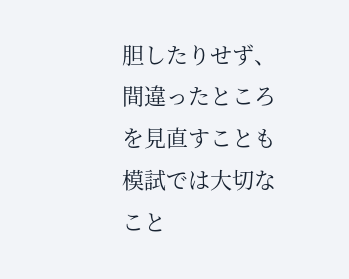胆したりせず、間違ったところを見直すことも模試では大切なこと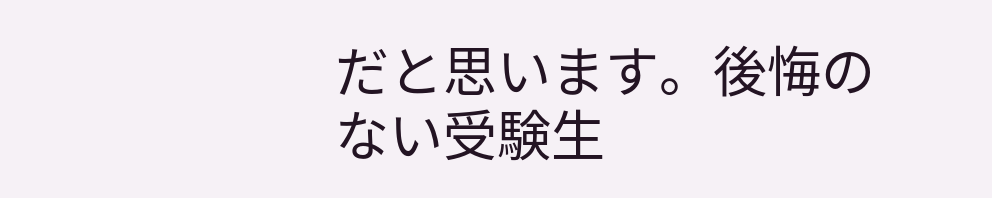だと思います。後悔のない受験生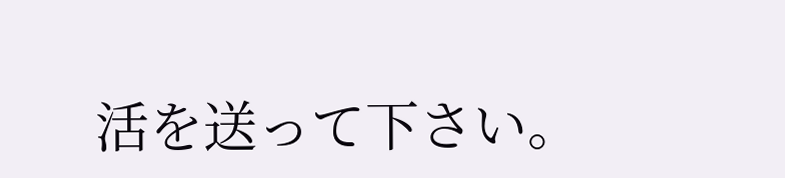活を送って下さい。